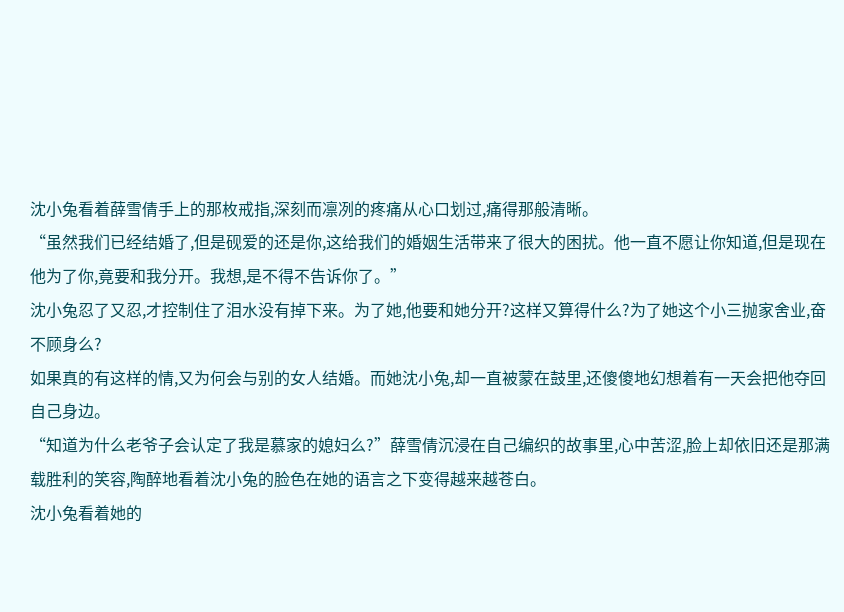沈小兔看着薛雪倩手上的那枚戒指,深刻而凛冽的疼痛从心口划过,痛得那般清晰。
“虽然我们已经结婚了,但是砚爱的还是你,这给我们的婚姻生活带来了很大的困扰。他一直不愿让你知道,但是现在他为了你,竟要和我分开。我想,是不得不告诉你了。”
沈小兔忍了又忍,才控制住了泪水没有掉下来。为了她,他要和她分开?这样又算得什么?为了她这个小三抛家舍业,奋不顾身么?
如果真的有这样的情,又为何会与别的女人结婚。而她沈小兔,却一直被蒙在鼓里,还傻傻地幻想着有一天会把他夺回自己身边。
“知道为什么老爷子会认定了我是慕家的媳妇么?”薛雪倩沉浸在自己编织的故事里,心中苦涩,脸上却依旧还是那满载胜利的笑容,陶醉地看着沈小兔的脸色在她的语言之下变得越来越苍白。
沈小兔看着她的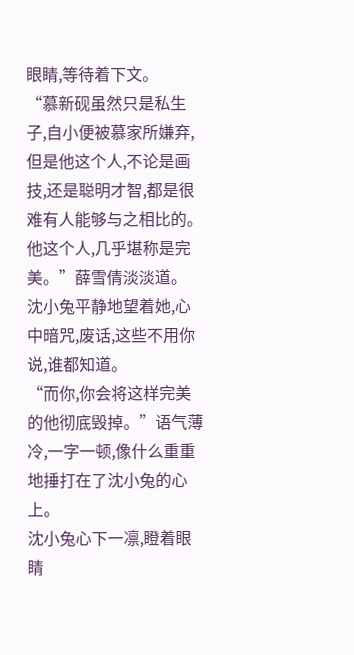眼睛,等待着下文。
“慕新砚虽然只是私生子,自小便被慕家所嫌弃,但是他这个人,不论是画技,还是聪明才智,都是很难有人能够与之相比的。他这个人,几乎堪称是完美。”薛雪倩淡淡道。
沈小兔平静地望着她,心中暗咒,废话,这些不用你说,谁都知道。
“而你,你会将这样完美的他彻底毁掉。”语气薄冷,一字一顿,像什么重重地捶打在了沈小兔的心上。
沈小兔心下一凛,瞪着眼睛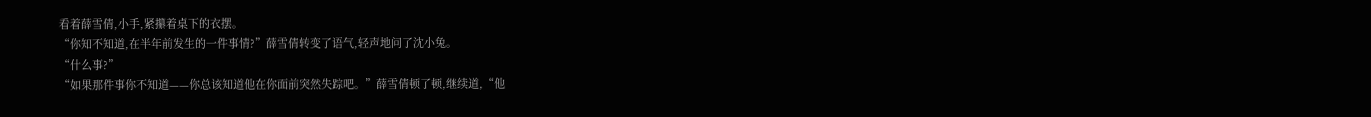看着薛雪倩,小手,紧攥着桌下的衣摆。
“你知不知道,在半年前发生的一件事情?”薛雪倩转变了语气,轻声地问了沈小兔。
“什么事?”
“如果那件事你不知道——你总该知道他在你面前突然失踪吧。”薛雪倩顿了顿,继续道,“他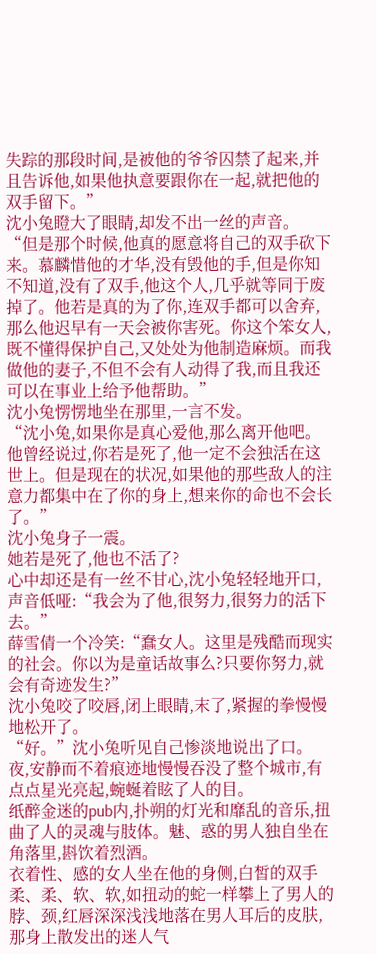失踪的那段时间,是被他的爷爷囚禁了起来,并且告诉他,如果他执意要跟你在一起,就把他的双手留下。”
沈小兔瞪大了眼睛,却发不出一丝的声音。
“但是那个时候,他真的愿意将自己的双手砍下来。慕麟惜他的才华,没有毁他的手,但是你知不知道,没有了双手,他这个人,几乎就等同于废掉了。他若是真的为了你,连双手都可以舍弃,那么他迟早有一天会被你害死。你这个笨女人,既不懂得保护自己,又处处为他制造麻烦。而我做他的妻子,不但不会有人动得了我,而且我还可以在事业上给予他帮助。”
沈小兔愣愣地坐在那里,一言不发。
“沈小兔,如果你是真心爱他,那么离开他吧。他曾经说过,你若是死了,他一定不会独活在这世上。但是现在的状况,如果他的那些敌人的注意力都集中在了你的身上,想来你的命也不会长了。”
沈小兔身子一震。
她若是死了,他也不活了?
心中却还是有一丝不甘心,沈小兔轻轻地开口,声音低哑:“我会为了他,很努力,很努力的活下去。”
薛雪倩一个冷笑:“蠢女人。这里是残酷而现实的社会。你以为是童话故事么?只要你努力,就会有奇迹发生?”
沈小兔咬了咬唇,闭上眼睛,末了,紧握的拳慢慢地松开了。
“好。”沈小兔听见自己惨淡地说出了口。
夜,安静而不着痕迹地慢慢吞没了整个城市,有点点星光亮起,蜿蜒着眩了人的目。
纸醉金迷的pub内,扑朔的灯光和靡乱的音乐,扭曲了人的灵魂与肢体。魅、惑的男人独自坐在角落里,斟饮着烈酒。
衣着性、感的女人坐在他的身侧,白皙的双手柔、柔、软、软,如扭动的蛇一样攀上了男人的脖、颈,红唇深深浅浅地落在男人耳后的皮肤,那身上散发出的迷人气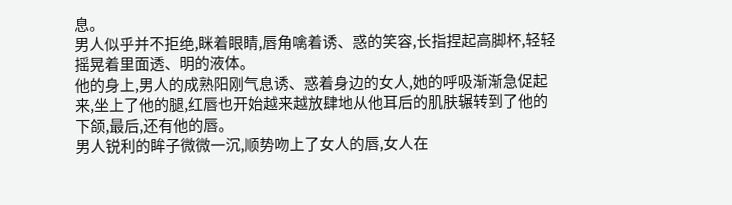息。
男人似乎并不拒绝,眯着眼睛,唇角噙着诱、惑的笑容,长指捏起高脚杯,轻轻摇晃着里面透、明的液体。
他的身上,男人的成熟阳刚气息诱、惑着身边的女人,她的呼吸渐渐急促起来,坐上了他的腿,红唇也开始越来越放肆地从他耳后的肌肤辗转到了他的下颌,最后,还有他的唇。
男人锐利的眸子微微一沉,顺势吻上了女人的唇,女人在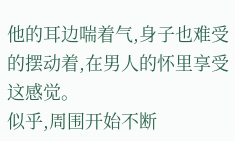他的耳边喘着气,身子也难受的摆动着,在男人的怀里享受这感觉。
似乎,周围开始不断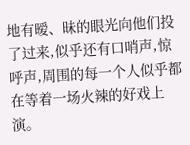地有暧、昧的眼光向他们投了过来,似乎还有口哨声,惊呼声,周围的每一个人似乎都在等着一场火辣的好戏上演。